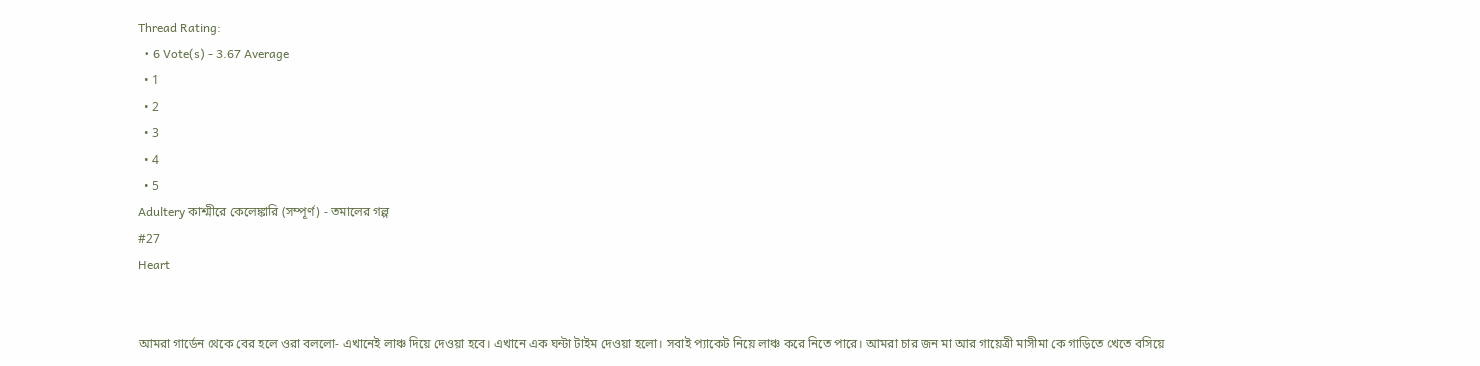Thread Rating:
  • 6 Vote(s) - 3.67 Average
  • 1
  • 2
  • 3
  • 4
  • 5
Adultery কাশ্মীরে কেলেঙ্কারি (সম্পূর্ণ) - তমালের গল্প
#27
Heart


আমরা গার্ডেন থেকে বের হলে ওরা বললো- এখানেই লাঞ্চ দিয়ে দেওয়া হবে। এখানে এক ঘন্টা টাইম দেওয়া হলো। সবাই প্যাকেট নিয়ে লাঞ্চ করে নিতে পারে। আমরা চার জন মা আর গায়েত্রী মাসীমা কে গাড়িতে খেতে বসিয়ে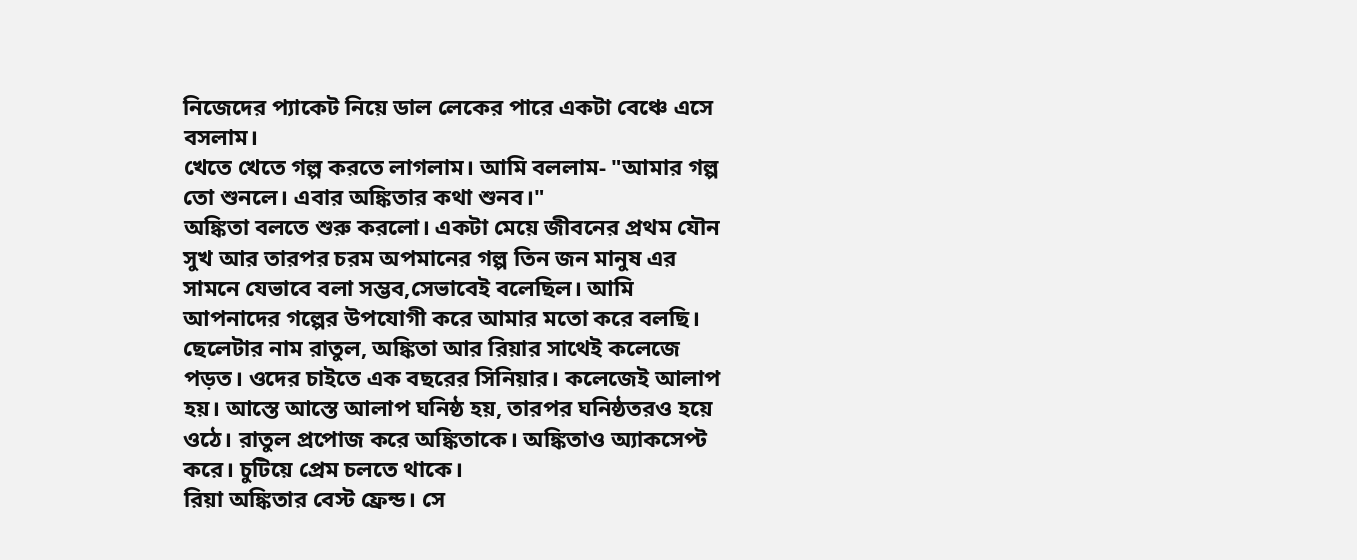নিজেদের প্যাকেট নিয়ে ডাল লেকের পারে একটা বেঞ্চে এসে বসলাম।
খেতে খেতে গল্প করতে লাগলাম। আমি বললাম- "আমার গল্প তো শুনলে। এবার অঙ্কিতার কথা শুনব।"
অঙ্কিতা বলতে শুরু করলো। একটা মেয়ে জীবনের প্রথম যৌন সুখ আর তারপর চরম অপমানের গল্প তিন জন মানুষ এর সামনে যেভাবে বলা সম্ভব,সেভাবেই বলেছিল। আমি আপনাদের গল্পের উপযোগী করে আমার মতো করে বলছি।
ছেলেটার নাম রাতুল, অঙ্কিতা আর রিয়ার সাথেই কলেজে পড়ত। ওদের চাইতে এক বছরের সিনিয়ার। কলেজেই আলাপ হয়। আস্তে আস্তে আলাপ ঘনিষ্ঠ হয়, তারপর ঘনিষ্ঠতরও হয়ে ওঠে। রাতুল প্রপোজ করে অঙ্কিতাকে। অঙ্কিতাও অ্যাকসেপ্ট করে। চুটিয়ে প্রেম চলতে থাকে।
রিয়া অঙ্কিতার বেস্ট ফ্রেন্ড। সে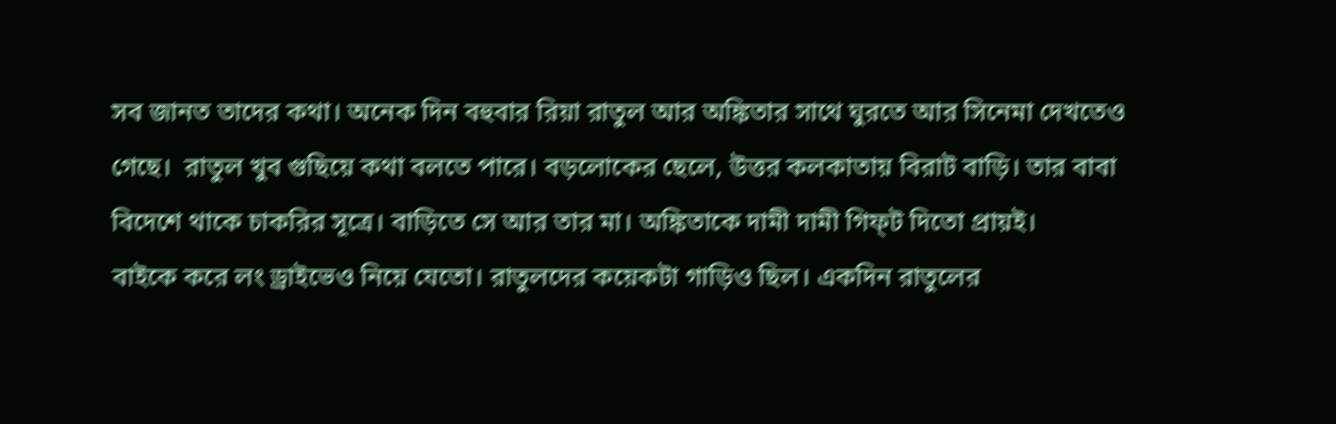সব জানত তাদের কথা। অনেক দিন বহুবার রিয়া রাতুল আর অঙ্কিতার সাথে ঘুরতে আর সিনেমা দেখতেও গেছে।  রাতুল খুব গুছিয়ে কথা বলতে পারে। বড়লোকের ছেলে, উত্তর কলকাতায় বিরাট বাড়ি। তার বাবা বিদেশে থাকে চাকরির সূত্রে। বাড়িতে সে আর তার মা। অঙ্কিতাকে দামী দামী গিফ্‌ট দিতো প্রায়ই।
বাইকে করে লং ড্রাইভেও নিয়ে যেতো। রাতুলদের কয়েকটা গাড়িও ছিল। একদিন রাতুলের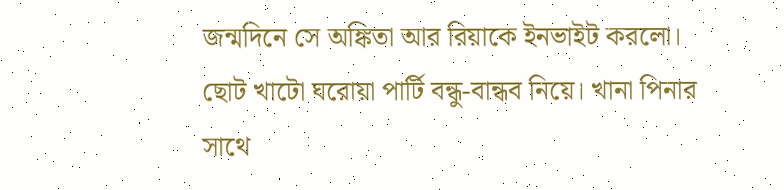জন্মদিনে সে অঙ্কিতা আর রিয়াকে ইনভাইট করলো। ছোট খাটো ঘরোয়া পার্টি বন্ধু-বান্ধব নিয়ে। খানা পিনার সাথে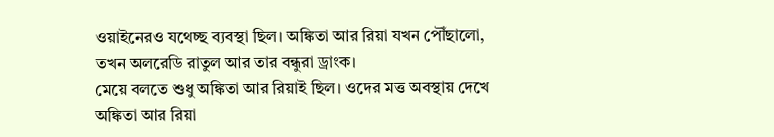ওয়াইনেরও যথেচ্ছ ব্যবস্থা ছিল। অঙ্কিতা আর রিয়া যখন পৌঁছালো, তখন অলরেডি রাতুল আর তার বন্ধুরা ড্রাংক।
মেয়ে বলতে শুধু অঙ্কিতা আর রিয়াই ছিল। ওদের মত্ত অবস্থায় দেখে অঙ্কিতা আর রিয়া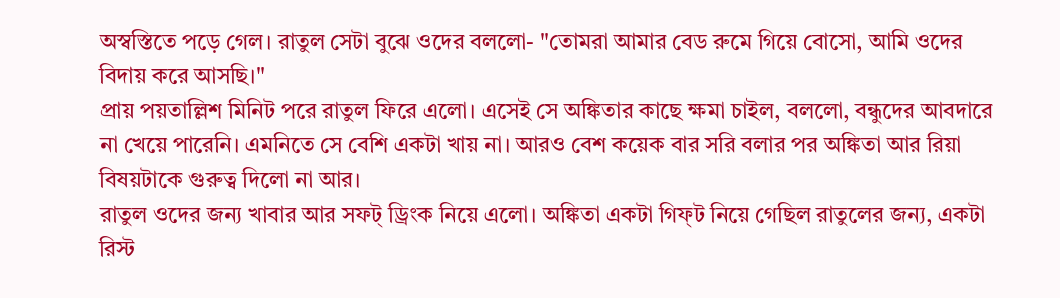অস্বস্তিতে পড়ে গেল। রাতুল সেটা বুঝে ওদের বললো- "তোমরা আমার বেড রুমে গিয়ে বোসো, আমি ওদের বিদায় করে আসছি।"
প্রায় পয়তাল্লিশ মিনিট পরে রাতুল ফিরে এলো। এসেই সে অঙ্কিতার কাছে ক্ষমা চাইল, বললো, বন্ধুদের আবদারে না খেয়ে পারেনি। এমনিতে সে বেশি একটা খায় না। আরও বেশ কয়েক বার সরি বলার পর অঙ্কিতা আর রিয়া বিষয়টাকে গুরুত্ব দিলো না আর।
রাতুল ওদের জন্য খাবার আর সফট্‌ ড্রিংক নিয়ে এলো। অঙ্কিতা একটা গিফ্‌ট নিয়ে গেছিল রাতুলের জন্য, একটা রিস্ট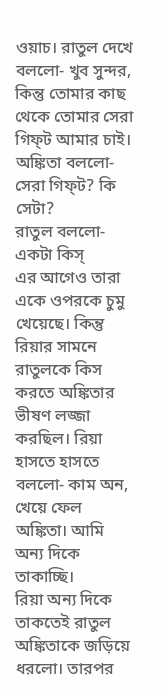ওয়াচ। রাতুল দেখে বললো- খুব সুন্দর, কিন্তু তোমার কাছ থেকে তোমার সেরা গিফ্‌ট আমার চাই।
অঙ্কিতা বললো- সেরা গিফ্‌ট? কি সেটা?
রাতুল বললো- একটা কিস্‌
এর আগেও তারা একে ওপরকে চুমু খেয়েছে। কিন্তু রিয়ার সামনে রাতুলকে কিস করতে অঙ্কিতার ভীষণ লজ্জা করছিল। রিয়া হাসতে হাসতে বললো- কাম অন, খেয়ে ফেল অঙ্কিতা। আমি অন্য দিকে তাকাচ্ছি।
রিয়া অন্য দিকে তাকতেই রাতুল অঙ্কিতাকে জড়িয়ে ধরলো। তারপর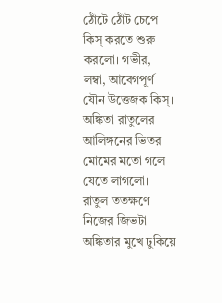ঠোঁটে ঠোঁট চেপে কিস্‌ করতে শুরু করলো। গভীর, লম্বা, আবেগপূর্ণ যৌন উত্তেজক কিস্‌। অঙ্কিতা রাতুলের আলিঙ্গনের ভিতর মোমের মতো গলে যেতে লাগলো। রাতুল ততক্ষণে নিজের জিভটা অঙ্কিতার মুখে ঢুকিয়ে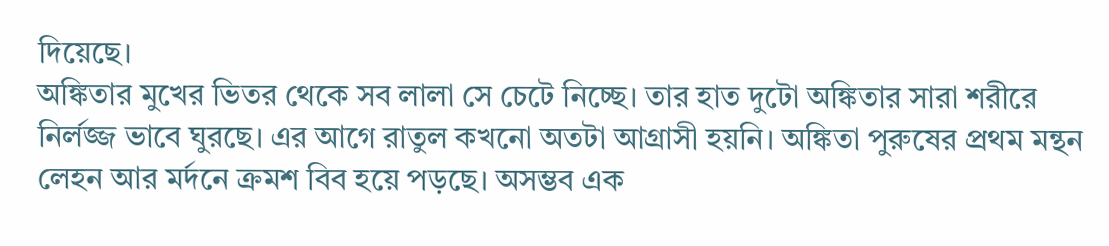দিয়েছে।
অঙ্কিতার মুখের ভিতর থেকে সব লালা সে চেটে নিচ্ছে। তার হাত দুটো অঙ্কিতার সারা শরীরে নির্লজ্জ ভাবে ঘুরছে। এর আগে রাতুল কখনো অতটা আগ্রাসী হয়নি। অঙ্কিতা পুরুষের প্রথম মন্থন লেহন আর মর্দনে ক্রমশ বিব হয়ে পড়ছে। অসম্ভব এক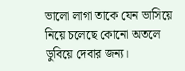ভালো লাগা তাকে যেন ভাসিয়ে নিয়ে চলেছে কোনো অতলে ডুবিয়ে দেবার জন্য।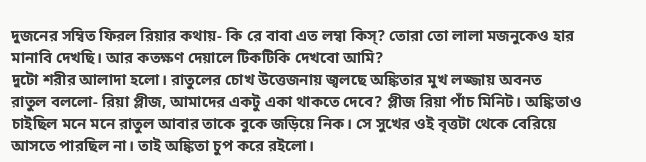দুজনের সম্বিত ফিরল রিয়ার কথায়- কি রে বাবা এত লম্বা কিস্‌? তোরা তো লালা মজনুকেও হার মানাবি দেখছি। আর কতক্ষণ দেয়ালে টিকটিকি দেখবো আমি?
দুটো শরীর আলাদা হলো। রাতুলের চোখ উত্তেজনায় জ্বলছে অঙ্কিতার মুখ লজ্জায় অবনত
রাতুল বললো- রিয়া প্লীজ, আমাদের একটু একা থাকতে দেবে? প্লীজ রিয়া পাঁচ মিনিট। অঙ্কিতাও চাইছিল মনে মনে রাতুল আবার তাকে বুকে জড়িয়ে নিক। সে সুখের ওই বৃত্তটা থেকে বেরিয়ে আসতে পারছিল না। তাই অঙ্কিতা চুপ করে রইলো।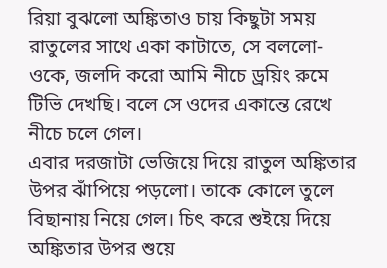রিয়া বুঝলো অঙ্কিতাও চায় কিছুটা সময় রাতুলের সাথে একা কাটাতে, সে বললো- ওকে, জলদি করো আমি নীচে ড্রয়িং রুমে টিভি দেখছি। বলে সে ওদের একান্তে রেখে নীচে চলে গেল।
এবার দরজাটা ভেজিয়ে দিয়ে রাতুল অঙ্কিতার উপর ঝাঁপিয়ে পড়লো। তাকে কোলে তুলে বিছানায় নিয়ে গেল। চিৎ করে শুইয়ে দিয়ে অঙ্কিতার উপর শুয়ে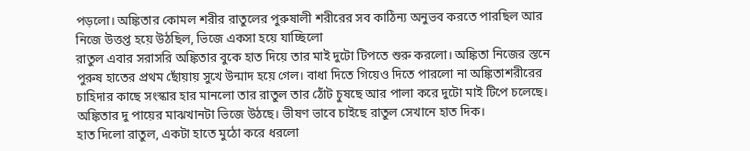পড়লো। অঙ্কিতার কোমল শরীর রাতুলের পুরুষালী শরীরের সব কাঠিন্য অনুভব করতে পারছিল আর নিজে উত্তপ্ত হয়ে উঠছিল, ভিজে একসা হয়ে যাচ্ছিলো
রাতুল এবার সরাসরি অঙ্কিতার বুকে হাত দিয়ে তার মাই দুটো টিপতে শুরু করলো। অঙ্কিতা নিজের স্তনে পুরুষ হাতের প্রথম ছোঁয়ায় সুখে উন্মাদ হয়ে গেল। বাধা দিতে গিয়েও দিতে পারলো না অঙ্কিতাশরীরের চাহিদার কাছে সংস্কার হার মানলো তার রাতুল তার ঠোঁট চুষছে আর পালা করে দুটো মাই টিপে চলেছে। অঙ্কিতার দু পায়ের মাঝখানটা ভিজে উঠছে। ভীষণ ভাবে চাইছে রাতুল সেখানে হাত দিক।
হাত দিলো রাতুল, একটা হাতে মুঠো করে ধরলো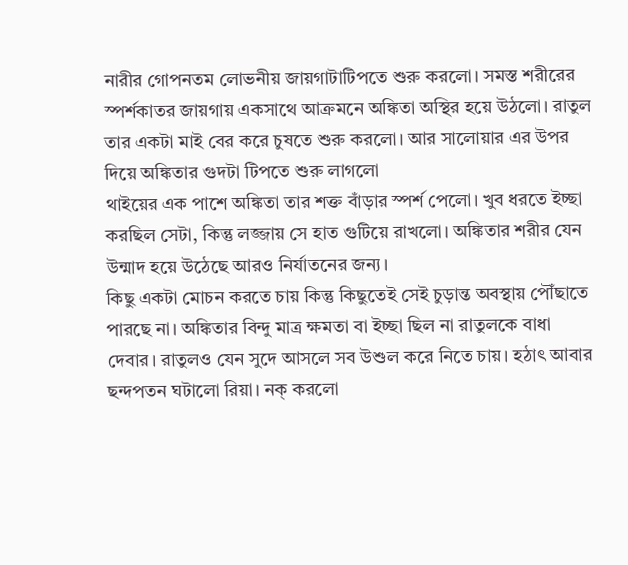নারীর গোপনতম লোভনীয় জায়গাটাটিপতে শুরু করলো। সমস্ত শরীরের স্পর্শকাতর জায়গায় একসাথে আক্রমনে অঙ্কিতা অস্থির হয়ে উঠলো। রাতুল তার একটা মাই বের করে চুষতে শুরু করলো। আর সালোয়ার এর উপর দিয়ে অঙ্কিতার গুদটা টিপতে শুরু লাগলো
থাইয়ের এক পাশে অঙ্কিতা তার শক্ত বাঁড়ার স্পর্শ পেলো। খুব ধরতে ইচ্ছা করছিল সেটা, কিন্তু লজ্জায় সে হাত গুটিয়ে রাখলো। অঙ্কিতার শরীর যেন উন্মাদ হয়ে উঠেছে আরও নির্যাতনের জন্য।
কিছু একটা মোচন করতে চায় কিন্তু কিছুতেই সেই চুড়ান্ত অবস্থায় পৌঁছাতে পারছে না। অঙ্কিতার বিন্দু মাত্র ক্ষমতা বা ইচ্ছা ছিল না রাতুলকে বাধা দেবার। রাতুলও যেন সুদে আসলে সব উশুল করে নিতে চায়। হঠাৎ আবার ছন্দপতন ঘটালো রিয়া। নক্‌ করলো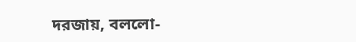দরজায়, বললো-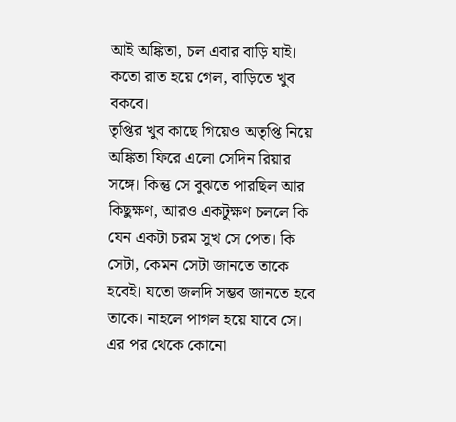আই অঙ্কিতা, চল এবার বাড়ি যাই। কতো রাত হয়ে গেল, বাড়িতে খুব বকবে।
তৃপ্তির খুব কাছে গিয়েও অতৃপ্তি নিয়ে অঙ্কিতা ফিরে এলো সেদিন রিয়ার সঙ্গে। কিন্তু সে বুঝতে পারছিল আর কিছুক্ষণ, আরও একটুক্ষণ চললে কি যেন একটা চরম সুখ সে পেত। কি সেটা, কেমন সেটা জানতে তাকে হবেই। যতো জলদি সম্ভব জানতে হবে তাকে। নাহলে পাগল হয়ে যাবে সে।
এর পর থেকে কোনো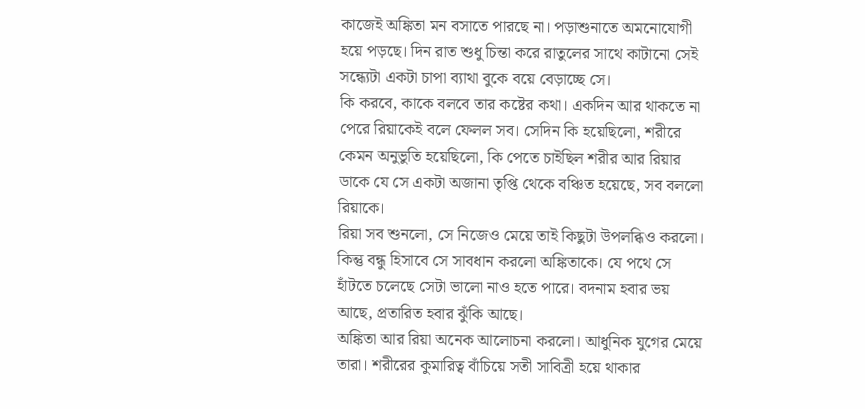কাজেই অঙ্কিতা মন বসাতে পারছে না। পড়াশুনাতে অমনোযোগী হয়ে পড়ছে। দিন রাত শুধু চিন্তা করে রাতুলের সাথে কাটানো সেই সন্ধ্যেটা একটা চাপা ব্যাথা বুকে বয়ে বেড়াচ্ছে সে।
কি করবে, কাকে বলবে তার কষ্টের কথা। একদিন আর থাকতে না পেরে রিয়াকেই বলে ফেলল সব। সেদিন কি হয়েছিলো, শরীরে কেমন অনুভুতি হয়েছিলো, কি পেতে চাইছিল শরীর আর রিয়ার ডাকে যে সে একটা অজানা তৃপ্তি থেকে বঞ্চিত হয়েছে, সব বললো রিয়াকে।
রিয়া সব শুনলো, সে নিজেও মেয়ে তাই কিছুটা উপলব্ধিও করলো। কিন্তু বন্ধু হিসাবে সে সাবধান করলো অঙ্কিতাকে। যে পথে সে হাঁটতে চলেছে সেটা ভালো নাও হতে পারে। বদনাম হবার ভয় আছে, প্রতারিত হবার ঝুঁকি আছে।
অঙ্কিতা আর রিয়া অনেক আলোচনা করলো। আধুনিক যুগের মেয়ে তারা। শরীরের কুমারিত্ব বাঁচিয়ে সতী সাবিত্রী হয়ে থাকার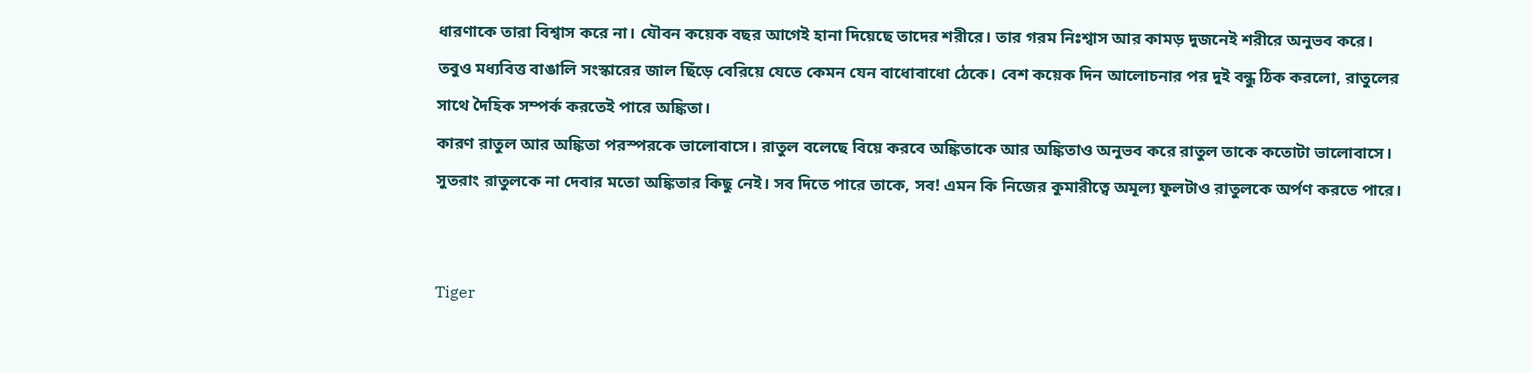ধারণাকে তারা বিশ্বাস করে না। যৌবন কয়েক বছর আগেই হানা দিয়েছে তাদের শরীরে। তার গরম নিঃশ্বাস আর কামড় দুজনেই শরীরে অনুভব করে।
তবুও মধ্যবিত্ত বাঙালি সংস্কারের জাল ছিঁড়ে বেরিয়ে যেতে কেমন যেন বাধোবাধো ঠেকে। বেশ কয়েক দিন আলোচনার পর দুই বন্ধু ঠিক করলো, রাতুলের সাথে দৈহিক সম্পর্ক করতেই পারে অঙ্কিতা।
কারণ রাতুল আর অঙ্কিতা পরস্পরকে ভালোবাসে। রাতুল বলেছে বিয়ে করবে অঙ্কিতাকে আর অঙ্কিতাও অনুভব করে রাতুল তাকে কতোটা ভালোবাসে। সুতরাং রাতুলকে না দেবার মতো অঙ্কিতার কিছু নেই। সব দিতে পারে তাকে, সব! এমন কি নিজের কুমারীত্বে অমূল্য ফুলটাও রাতুলকে অর্পণ করতে পারে।


Tiger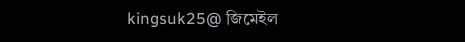kingsuk25@ জিমেইল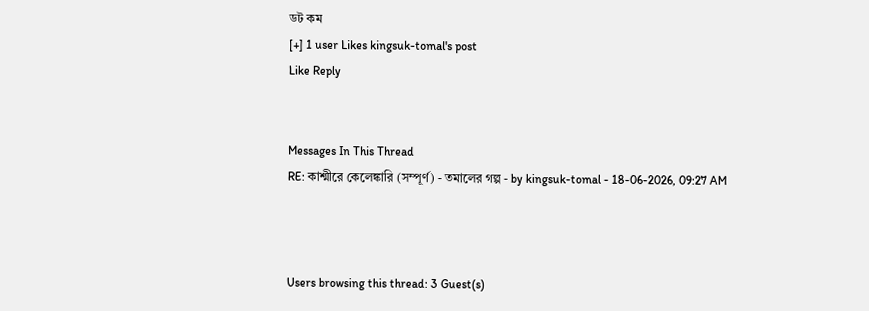ডট কম
[+] 1 user Likes kingsuk-tomal's post
Like Reply


Messages In This Thread
RE: কাশ্মীরে কেলেঙ্কারি (সম্পূর্ণ) - তমালের গল্প - by kingsuk-tomal - 18-06-2026, 09:27 AM



Users browsing this thread: 3 Guest(s)